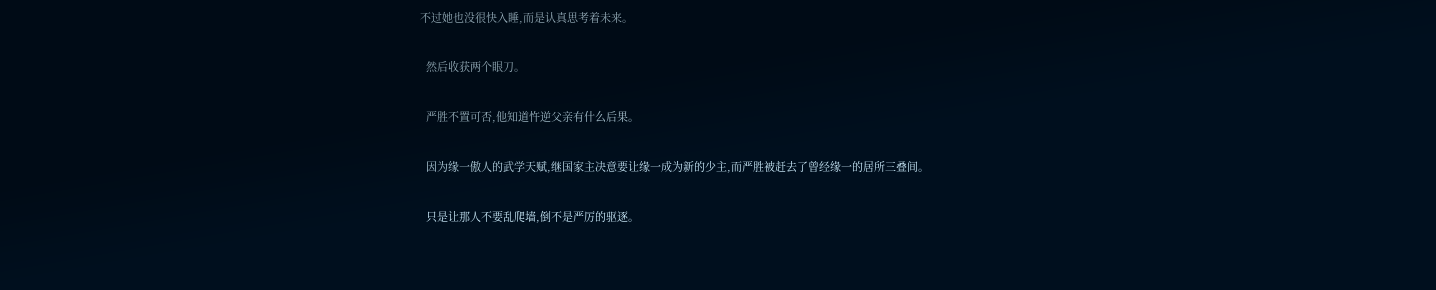不过她也没很快入睡,而是认真思考着未来。

  然后收获两个眼刀。

  严胜不置可否,他知道忤逆父亲有什么后果。

  因为缘一傲人的武学天赋,继国家主决意要让缘一成为新的少主,而严胜被赶去了曾经缘一的居所三叠间。

  只是让那人不要乱爬墙,倒不是严厉的驱逐。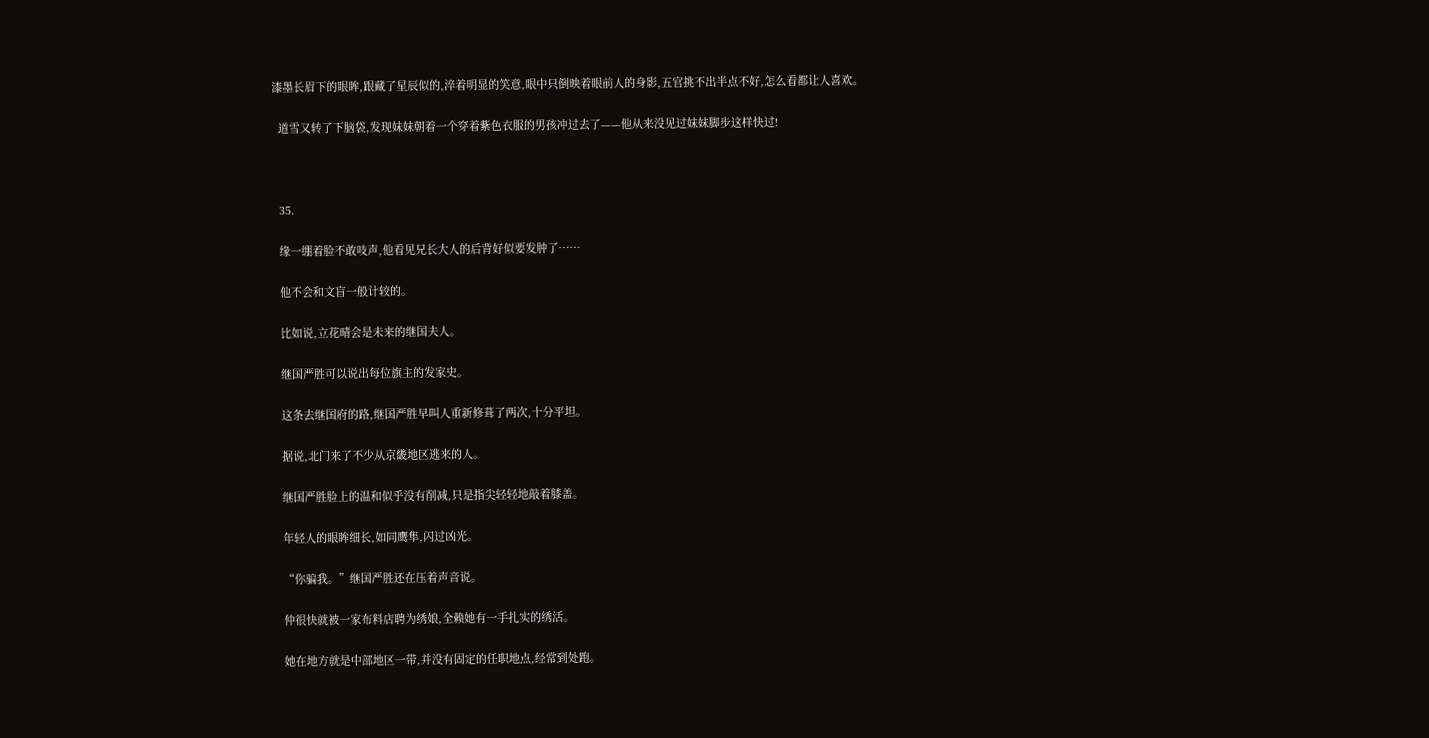漆墨长眉下的眼眸,跟藏了星辰似的,淬着明显的笑意,眼中只倒映着眼前人的身影,五官挑不出半点不好,怎么看都让人喜欢。

  道雪又转了下脑袋,发现妹妹朝着一个穿着紫色衣服的男孩冲过去了——他从来没见过妹妹脚步这样快过!



  35.

  缘一绷着脸不敢吱声,他看见兄长大人的后背好似要发肿了……

  他不会和文盲一般计较的。

  比如说,立花晴会是未来的继国夫人。

  继国严胜可以说出每位旗主的发家史。

  这条去继国府的路,继国严胜早叫人重新修葺了两次,十分平坦。

  据说,北门来了不少从京畿地区逃来的人。

  继国严胜脸上的温和似乎没有削减,只是指尖轻轻地敲着膝盖。

  年轻人的眼眸细长,如同鹰隼,闪过凶光。

  “你骗我。”继国严胜还在压着声音说。

  仲很快就被一家布料店聘为绣娘,全赖她有一手扎实的绣活。

  她在地方就是中部地区一带,并没有固定的任职地点,经常到处跑。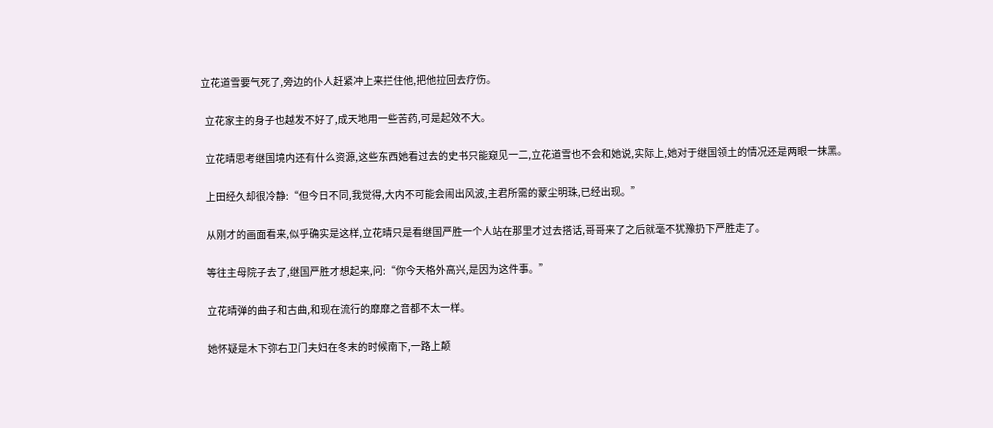立花道雪要气死了,旁边的仆人赶紧冲上来拦住他,把他拉回去疗伤。

  立花家主的身子也越发不好了,成天地用一些苦药,可是起效不大。

  立花晴思考继国境内还有什么资源,这些东西她看过去的史书只能窥见一二,立花道雪也不会和她说,实际上,她对于继国领土的情况还是两眼一抹黑。

  上田经久却很冷静:“但今日不同,我觉得,大内不可能会闹出风波,主君所需的蒙尘明珠,已经出现。”

  从刚才的画面看来,似乎确实是这样,立花晴只是看继国严胜一个人站在那里才过去搭话,哥哥来了之后就毫不犹豫扔下严胜走了。

  等往主母院子去了,继国严胜才想起来,问:“你今天格外高兴,是因为这件事。”

  立花晴弹的曲子和古曲,和现在流行的靡靡之音都不太一样。

  她怀疑是木下弥右卫门夫妇在冬末的时候南下,一路上颠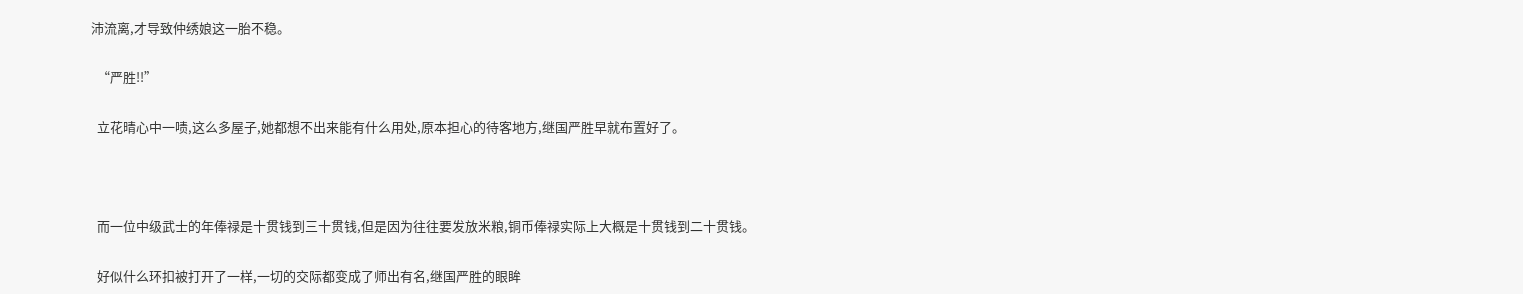沛流离,才导致仲绣娘这一胎不稳。

  “严胜!!”

  立花晴心中一啧,这么多屋子,她都想不出来能有什么用处,原本担心的待客地方,继国严胜早就布置好了。



  而一位中级武士的年俸禄是十贯钱到三十贯钱,但是因为往往要发放米粮,铜币俸禄实际上大概是十贯钱到二十贯钱。

  好似什么环扣被打开了一样,一切的交际都变成了师出有名,继国严胜的眼眸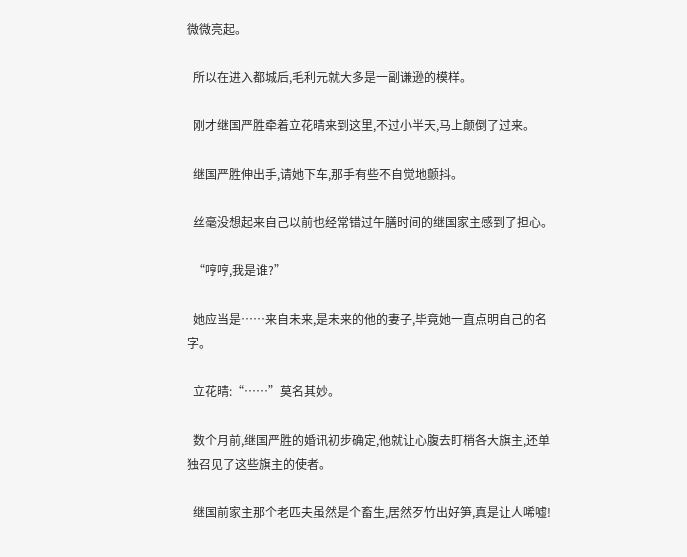微微亮起。

  所以在进入都城后,毛利元就大多是一副谦逊的模样。

  刚才继国严胜牵着立花晴来到这里,不过小半天,马上颠倒了过来。

  继国严胜伸出手,请她下车,那手有些不自觉地颤抖。

  丝毫没想起来自己以前也经常错过午膳时间的继国家主感到了担心。

  “哼哼,我是谁?”

  她应当是……来自未来,是未来的他的妻子,毕竟她一直点明自己的名字。

  立花晴:“……”莫名其妙。

  数个月前,继国严胜的婚讯初步确定,他就让心腹去盯梢各大旗主,还单独召见了这些旗主的使者。

  继国前家主那个老匹夫虽然是个畜生,居然歹竹出好笋,真是让人唏嘘!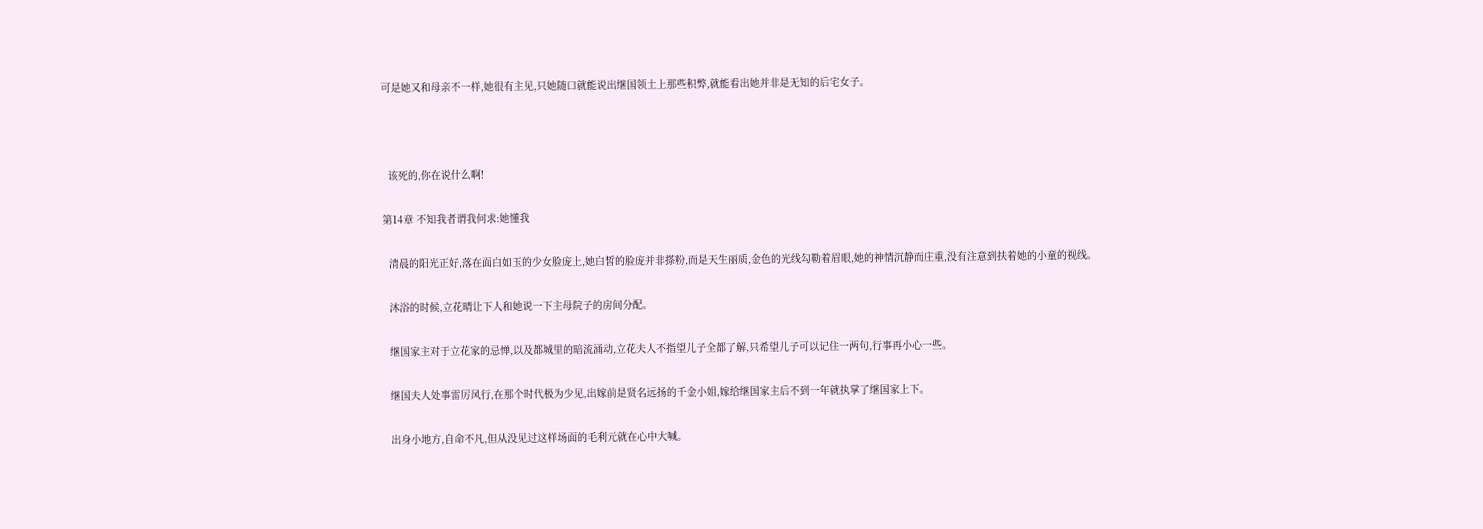可是她又和母亲不一样,她很有主见,只她随口就能说出继国领土上那些积弊,就能看出她并非是无知的后宅女子。



  该死的,你在说什么啊!

第14章 不知我者谓我何求:她懂我

  清晨的阳光正好,落在面白如玉的少女脸庞上,她白皙的脸庞并非搽粉,而是天生丽质,金色的光线勾勒着眉眼,她的神情沉静而庄重,没有注意到扶着她的小童的视线。

  沐浴的时候,立花晴让下人和她说一下主母院子的房间分配。

  继国家主对于立花家的忌惮,以及都城里的暗流涌动,立花夫人不指望儿子全都了解,只希望儿子可以记住一两句,行事再小心一些。

  继国夫人处事雷厉风行,在那个时代极为少见,出嫁前是贤名远扬的千金小姐,嫁给继国家主后不到一年就执掌了继国家上下。

  出身小地方,自命不凡,但从没见过这样场面的毛利元就在心中大喊。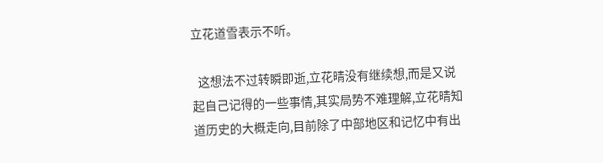立花道雪表示不听。

  这想法不过转瞬即逝,立花晴没有继续想,而是又说起自己记得的一些事情,其实局势不难理解,立花晴知道历史的大概走向,目前除了中部地区和记忆中有出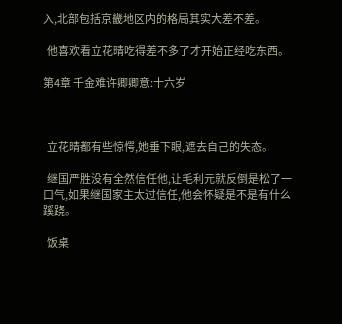入,北部包括京畿地区内的格局其实大差不差。

  他喜欢看立花晴吃得差不多了才开始正经吃东西。

第4章 千金难许卿卿意:十六岁



  立花晴都有些惊愕,她垂下眼,遮去自己的失态。

  继国严胜没有全然信任他,让毛利元就反倒是松了一口气,如果继国家主太过信任,他会怀疑是不是有什么蹊跷。

  饭桌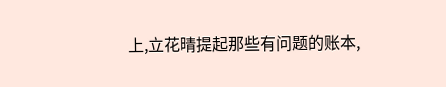上,立花晴提起那些有问题的账本,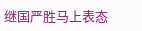继国严胜马上表态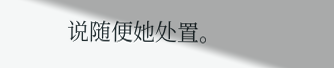说随便她处置。